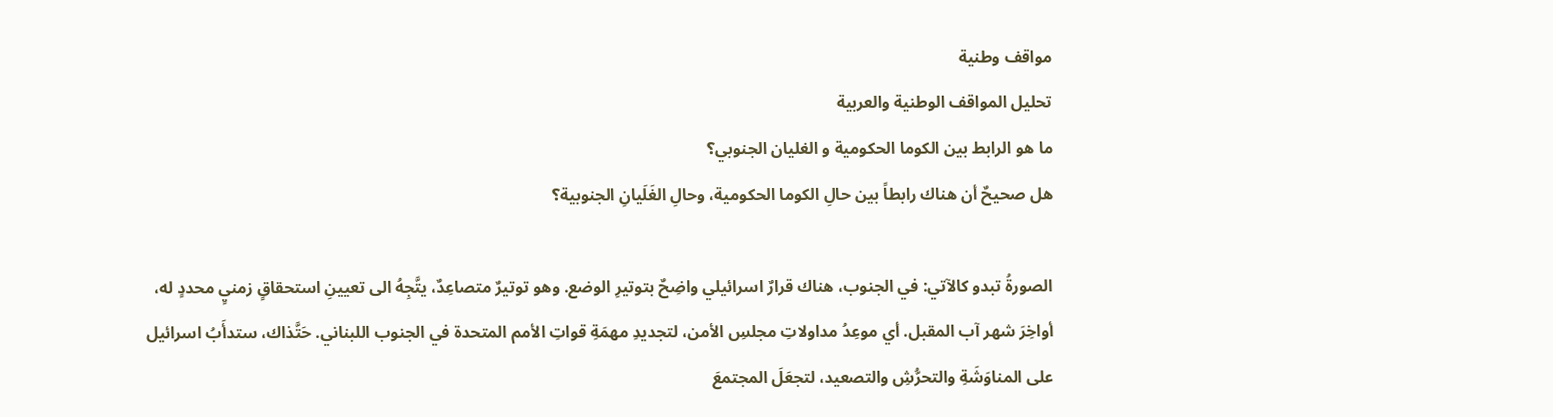مواقف وطنية
تحليل المواقف الوطنية والعربية
ما هو الرابط بين الكوما الحكومية و الغليان الجنوبي؟
هل صحيحٌ أن هناك رابطاً بين حالِ الكوما الحكومية، وحالِ الغَلَيانِ الجنوبية؟

الصورةُ تبدو كالآتي: في الجنوب، هناك قرارٌ اسرائيلي واضِحٌ بتوتيرِ الوضع. وهو توتيرٌ متصاعِدٌ، يتَّجِهُ الى تعيينِ استحقاقٍ زمنيٍ محددٍ له، أواخِرَ شهر آب المقبل. أي موعِدُ مداولاتِ مجلسِ الأمن، لتجديدِ مهمَةِ قواتِ الأمم المتحدة في الجنوب اللبناني. حَتَّذاك، ستدأَبُ اسرائيل على المناوَشَةِ والتحرُّشِ والتصعيد، لتجعَلَ المجتمعَ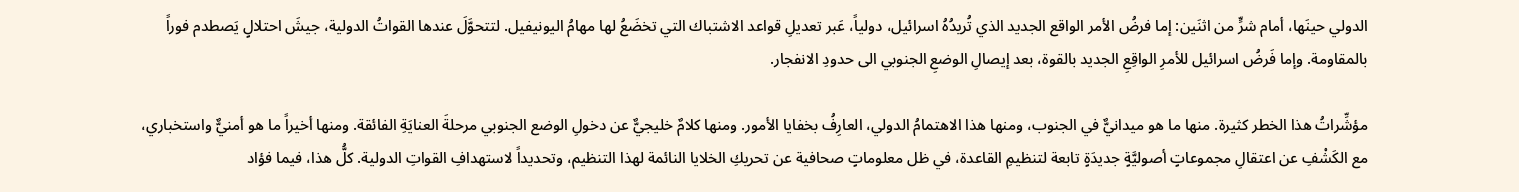الدولي حينَها، أمام شرٍّ من اثنَين: إما فرضُ الأمر الواقع الجديد الذي تُريدُهُ اسرائيل، دولياً، عَبر تعديلِ قواعد الاشتباك التي تخضَعُ لها مهامُ اليونيفيل. لتتحوَّلَ عندها القواتُ الدولية، جيشَ احتلالٍ يَصطدم فوراً بالمقاومة. وإما فَرضُ اسرائيل للأمرِ الواقِعِ الجديد بالقوة، بعد إيصالِ الوضعِ الجنوبي الى حدودِ الانفجار.

مؤشِّراتُ هذا الخطر كثيرة. منها ما هو ميدانيٌّ في الجنوب، ومنها هذا الاهتمامُ الدولي، العارِفُ بخفايا الأمور. ومنها كلامٌ خليجيٌّ عن دخولِ الوضع الجنوبي مرحلةَ العنايَةِ الفائقة. ومنها أخيراً ما هو أمنيٌّ واستخباري، مع الكَشْفِ عن اعتقالِ مجموعاتٍ أصوليَّةٍ جديدَةٍ تابعة لتنظيمِ القاعدة، في ظل معلوماتٍ صحافية عن تحريكِ الخلايا النائمة لهذا التنظيم، وتحديداً لاستهدافِ القواتِ الدولية. كلُّ هذا، فيما فؤاد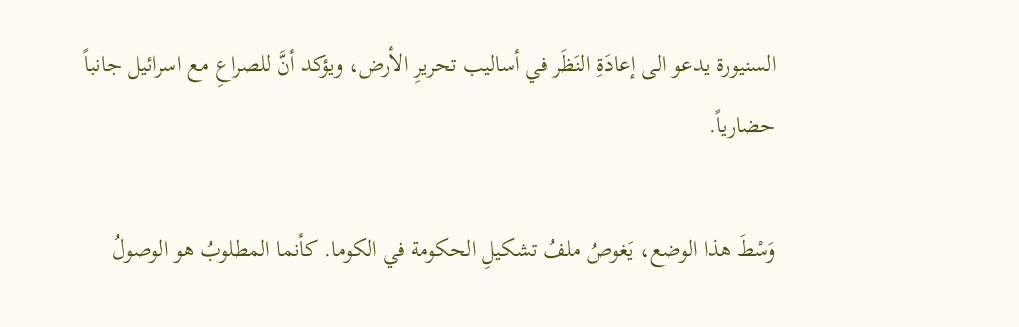السنيورة يدعو الى إعادَةِ النَظَر في أساليب تحريرِ الأرض، ويؤكد أنَّ للصراعِ مع اسرائيل جانباً حضارياً.

وَسْطَ هذا الوضع، يَغوصُ ملفُ تشكيلِ الحكومة في الكوما. كأنما المطلوبُ هو الوصولُ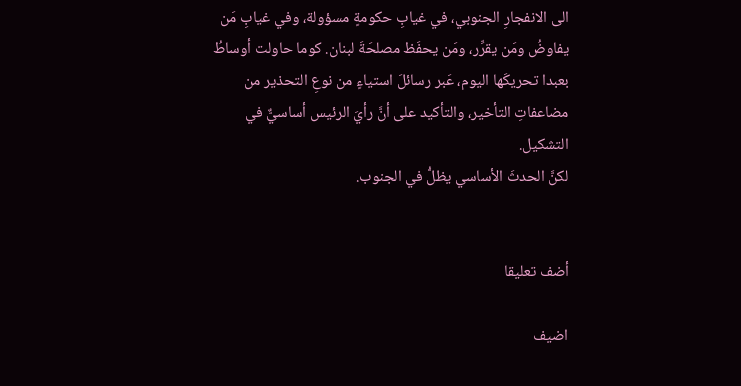الى الانفجارِ الجنوبي، في غيابِ حكومةٍ مسؤولة، وفي غيابِ مَن يفاوضُ ومَن يقرِّر، ومَن يحفَظ مصلحَةَ لبنان. كوما حاولت أوساطُ بعبدا تحريكَها اليوم، عَبر رسائلَ استياءٍ من نوعِ التحذير من مضاعفاتِ التأخير، والتأكيد على أنَّ رأيَ الرئيس أساسيٌّ في التشكيل.
لكنَّ الحدثَ الأساسي يظلُّ في الجنوب.


أضف تعليقا

اضيف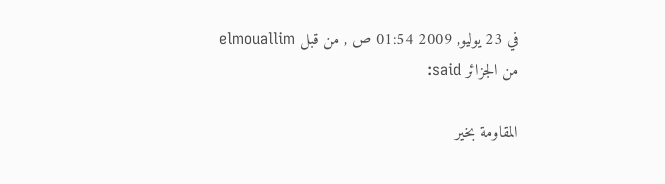في 23 يوليو, 2009 01:54 ص , من قبل elmouallim
من الجزائر said:

المقاومة بخير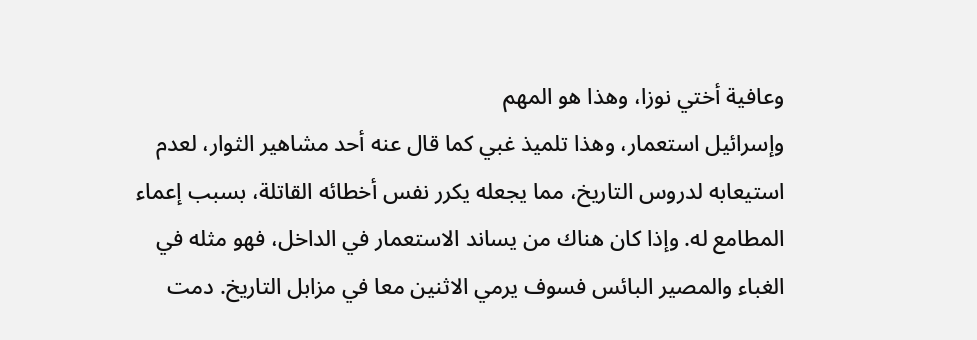وعافية أختي نوزا، وهذا هو المهم
وإسرائيل استعمار، وهذا تلميذ غبي كما قال عنه أحد مشاهير الثوار، لعدم استيعابه لدروس التاريخ، مما يجعله يكرر نفس أخطائه القاتلة، بسبب إعماء المطامع له. وإذا كان هناك من يساند الاستعمار في الداخل، فهو مثله في الغباء والمصير البائس فسوف يرمي الاثنين معا في مزابل التاريخ. دمت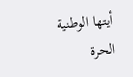أيتها الوطنية الحرة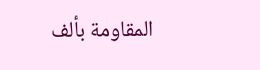المقاومة بألف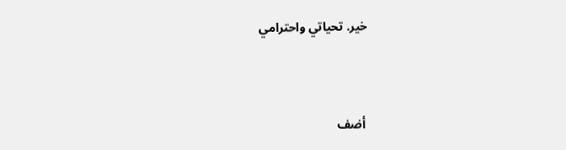خير. تحياتي واحترامي



أضف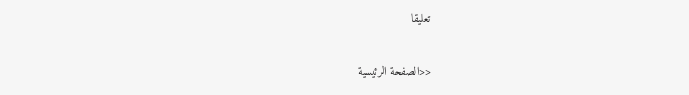تعليقا

<<الصفحة الرئيسية